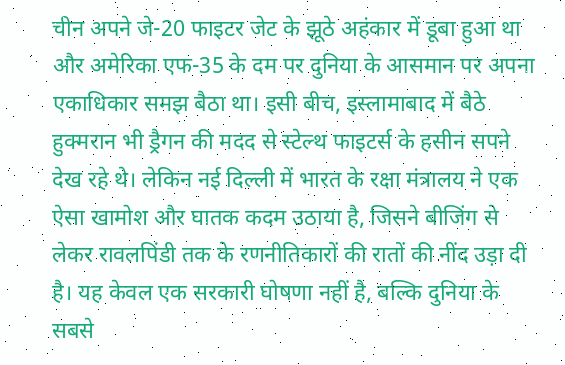चीन अपने जे-20 फाइटर जेट के झूठे अहंकार में डूबा हुआ था और अमेरिका एफ-35 के दम पर दुनिया के आसमान पर अपना एकाधिकार समझ बैठा था। इसी बीच, इस्लामाबाद में बैठे हुक्मरान भी ड्रैगन की मदद से स्टेल्थ फाइटर्स के हसीन सपने देख रहे थे। लेकिन नई दिल्ली में भारत के रक्षा मंत्रालय ने एक ऐसा खामोश और घातक कदम उठाया है, जिसने बीजिंग से लेकर रावलपिंडी तक के रणनीतिकारों की रातों की नींद उड़ा दी है। यह केवल एक सरकारी घोषणा नहीं है, बल्कि दुनिया के सबसे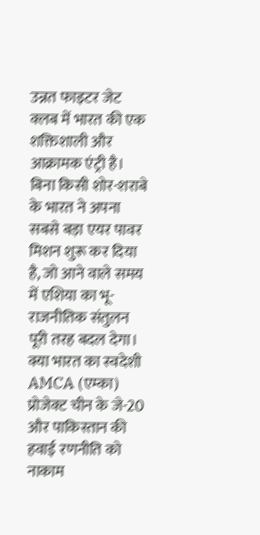उन्नत फाइटर जेट क्लब में भारत की एक शक्तिशाली और आक्रामक एंट्री है। बिना किसी शोर-शराबे के भारत ने अपना सबसे बड़ा एयर पावर मिशन शुरू कर दिया है, जो आने वाले समय में एशिया का भू-राजनीतिक संतुलन पूरी तरह बदल देगा।
क्या भारत का स्वदेशी AMCA (एम्का) प्रोजेक्ट चीन के जे-20 और पाकिस्तान की हवाई रणनीति को नाकाम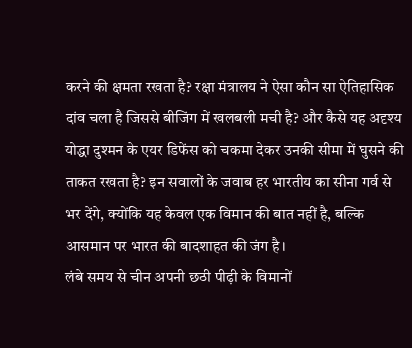करने की क्षमता रखता है? रक्षा मंत्रालय ने ऐसा कौन सा ऐतिहासिक दांव चला है जिससे बीजिंग में खलबली मची है? और कैसे यह अदृश्य योद्धा दुश्मन के एयर डिफेंस को चकमा देकर उनकी सीमा में घुसने की ताकत रखता है? इन सवालों के जवाब हर भारतीय का सीना गर्व से भर देंगे, क्योंकि यह केवल एक विमान की बात नहीं है, बल्कि आसमान पर भारत की बादशाहत की जंग है।
लंबे समय से चीन अपनी छठी पीढ़ी के विमानों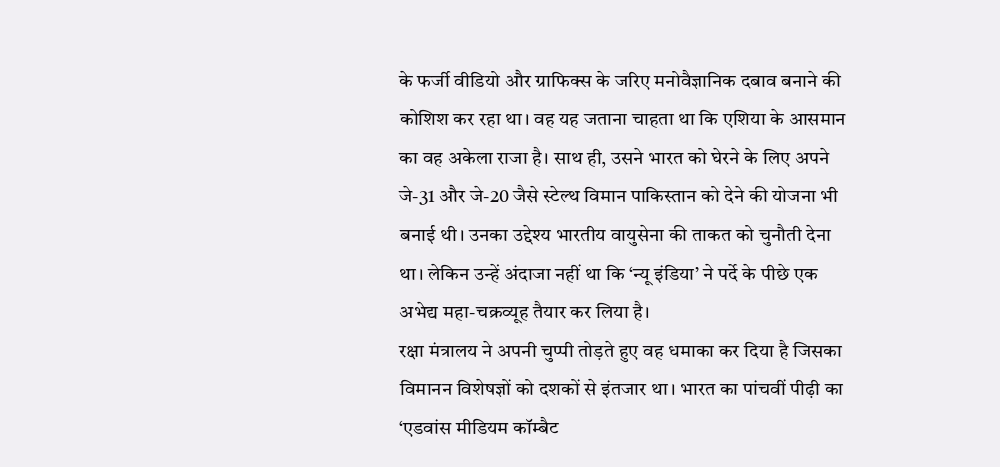के फर्जी वीडियो और ग्राफिक्स के जरिए मनोवैज्ञानिक दबाव बनाने की कोशिश कर रहा था। वह यह जताना चाहता था कि एशिया के आसमान का वह अकेला राजा है। साथ ही, उसने भारत को घेरने के लिए अपने जे-31 और जे-20 जैसे स्टेल्थ विमान पाकिस्तान को देने की योजना भी बनाई थी। उनका उद्देश्य भारतीय वायुसेना की ताकत को चुनौती देना था। लेकिन उन्हें अंदाजा नहीं था कि ‘न्यू इंडिया’ ने पर्दे के पीछे एक अभेद्य महा-चक्रव्यूह तैयार कर लिया है।
रक्षा मंत्रालय ने अपनी चुप्पी तोड़ते हुए वह धमाका कर दिया है जिसका विमानन विशेषज्ञों को दशकों से इंतजार था। भारत का पांचवीं पीढ़ी का ‘एडवांस मीडियम कॉम्बैट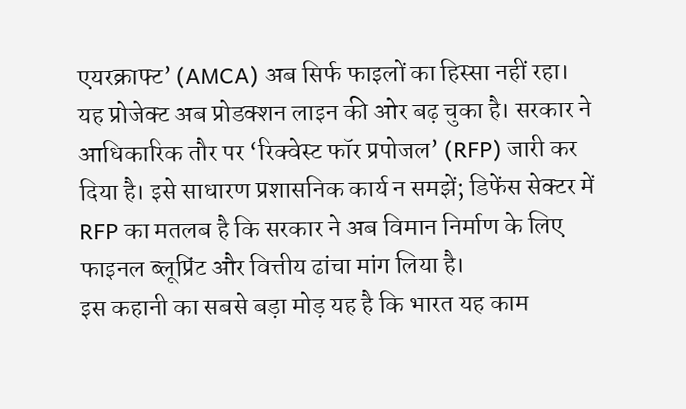एयरक्राफ्ट’ (AMCA) अब सिर्फ फाइलों का हिस्सा नहीं रहा। यह प्रोजेक्ट अब प्रोडक्शन लाइन की ओर बढ़ चुका है। सरकार ने आधिकारिक तौर पर ‘रिक्वेस्ट फॉर प्रपोजल’ (RFP) जारी कर दिया है। इसे साधारण प्रशासनिक कार्य न समझें; डिफेंस सेक्टर में RFP का मतलब है कि सरकार ने अब विमान निर्माण के लिए फाइनल ब्लूप्रिंट और वित्तीय ढांचा मांग लिया है।
इस कहानी का सबसे बड़ा मोड़ यह है कि भारत यह काम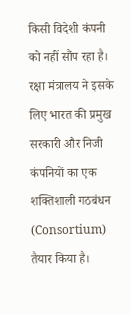किसी विदेशी कंपनी को नहीं सौंप रहा है। रक्षा मंत्रालय ने इसके लिए भारत की प्रमुख सरकारी और निजी कंपनियों का एक शक्तिशाली गठबंधन (Consortium) तैयार किया है।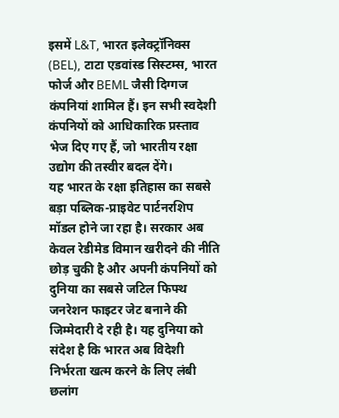इसमें L&T, भारत इलेक्ट्रॉनिक्स (BEL), टाटा एडवांस्ड सिस्टम्स, भारत फोर्ज और BEML जैसी दिग्गज कंपनियां शामिल हैं। इन सभी स्वदेशी कंपनियों को आधिकारिक प्रस्ताव भेज दिए गए हैं, जो भारतीय रक्षा उद्योग की तस्वीर बदल देंगे।
यह भारत के रक्षा इतिहास का सबसे बड़ा पब्लिक-प्राइवेट पार्टनरशिप मॉडल होने जा रहा है। सरकार अब केवल रेडीमेड विमान खरीदने की नीति छोड़ चुकी है और अपनी कंपनियों को दुनिया का सबसे जटिल फिफ्थ जनरेशन फाइटर जेट बनाने की जिम्मेदारी दे रही है। यह दुनिया को संदेश है कि भारत अब विदेशी निर्भरता खत्म करने के लिए लंबी छलांग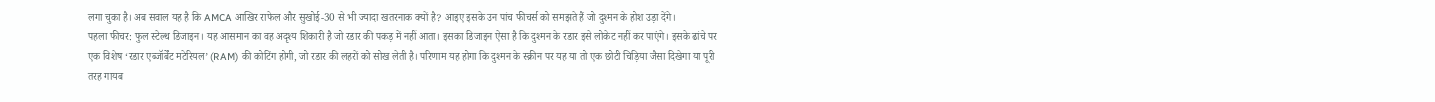लगा चुका है। अब सवाल यह है कि AMCA आखिर राफेल और सुखोई-30 से भी ज्यादा खतरनाक क्यों है? आइए इसके उन पांच फीचर्स को समझते हैं जो दुश्मन के होश उड़ा देंगे।
पहला फीचर: फुल स्टेल्थ डिजाइन। यह आसमान का वह अदृश्य शिकारी है जो रडार की पकड़ में नहीं आता। इसका डिजाइन ऐसा है कि दुश्मन के रडार इसे लोकेट नहीं कर पाएंगे। इसके ढांचे पर एक विशेष ‘रडार एब्जॉर्बेंट मटेरियल’ (RAM) की कोटिंग होगी, जो रडार की लहरों को सोख लेती है। परिणाम यह होगा कि दुश्मन के स्क्रीन पर यह या तो एक छोटी चिड़िया जैसा दिखेगा या पूरी तरह गायब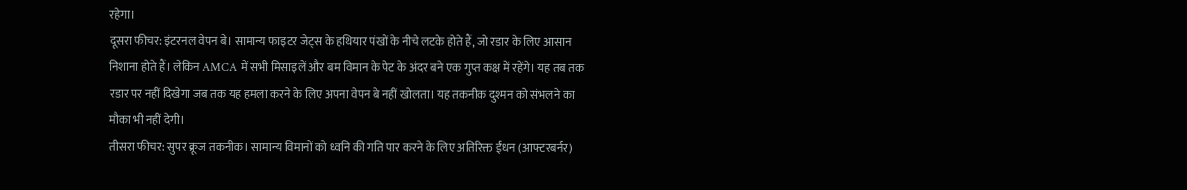रहेगा।
दूसरा फीचर: इंटरनल वेपन बे। सामान्य फाइटर जेट्स के हथियार पंखों के नीचे लटके होते हैं, जो रडार के लिए आसान निशाना होते हैं। लेकिन AMCA में सभी मिसाइलें और बम विमान के पेट के अंदर बने एक गुप्त कक्ष में रहेंगे। यह तब तक रडार पर नहीं दिखेगा जब तक यह हमला करने के लिए अपना वेपन बे नहीं खोलता। यह तकनीक दुश्मन को संभलने का मौका भी नहीं देगी।
तीसरा फीचर: सुपर क्रूज तकनीक। सामान्य विमानों को ध्वनि की गति पार करने के लिए अतिरिक्त ईंधन (आफ्टरबर्नर)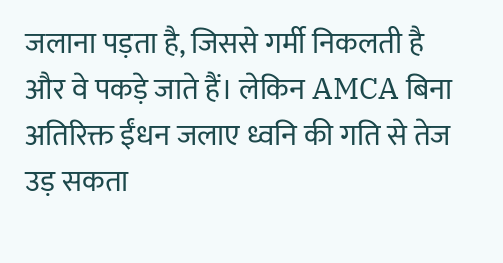जलाना पड़ता है, जिससे गर्मी निकलती है और वे पकड़े जाते हैं। लेकिन AMCA बिना अतिरिक्त ईंधन जलाए ध्वनि की गति से तेज उड़ सकता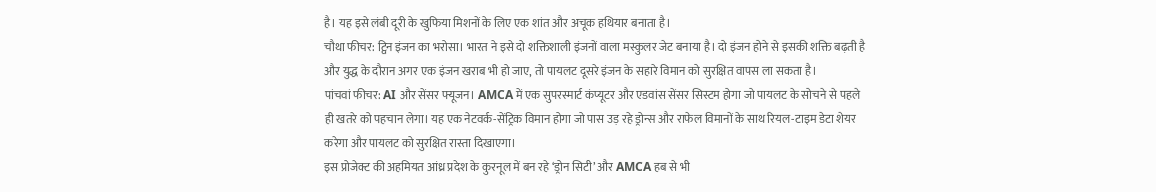है। यह इसे लंबी दूरी के खुफिया मिशनों के लिए एक शांत और अचूक हथियार बनाता है।
चौथा फीचर: ट्विन इंजन का भरोसा। भारत ने इसे दो शक्तिशाली इंजनों वाला मस्कुलर जेट बनाया है। दो इंजन होने से इसकी शक्ति बढ़ती है और युद्ध के दौरान अगर एक इंजन खराब भी हो जाए, तो पायलट दूसरे इंजन के सहारे विमान को सुरक्षित वापस ला सकता है।
पांचवां फीचर: AI और सेंसर फ्यूजन। AMCA में एक सुपरस्मार्ट कंप्यूटर और एडवांस सेंसर सिस्टम होगा जो पायलट के सोचने से पहले ही खतरे को पहचान लेगा। यह एक नेटवर्क-सेंट्रिक विमान होगा जो पास उड़ रहे ड्रोन्स और राफेल विमानों के साथ रियल-टाइम डेटा शेयर करेगा और पायलट को सुरक्षित रास्ता दिखाएगा।
इस प्रोजेक्ट की अहमियत आंध्र प्रदेश के कुरनूल में बन रहे ‘ड्रोन सिटी’ और AMCA हब से भी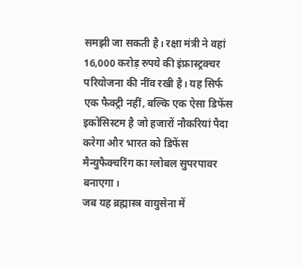समझी जा सकती है। रक्षा मंत्री ने वहां 16,000 करोड़ रुपये की इंफ्रास्ट्रक्चर परियोजना की नींव रखी है। यह सिर्फ एक फैक्ट्री नहीं, बल्कि एक ऐसा डिफेंस इकोसिस्टम है जो हजारों नौकरियां पैदा करेगा और भारत को डिफेंस मैन्युफैक्चरिंग का ग्लोबल सुपरपावर बनाएगा।
जब यह ब्रह्मास्त्र वायुसेना में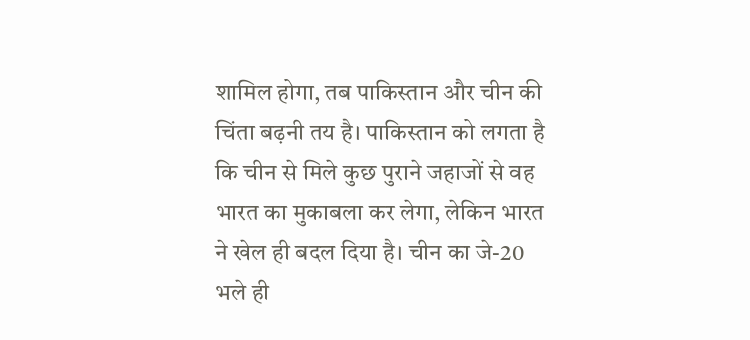शामिल होगा, तब पाकिस्तान और चीन की चिंता बढ़नी तय है। पाकिस्तान को लगता है कि चीन से मिले कुछ पुराने जहाजों से वह भारत का मुकाबला कर लेगा, लेकिन भारत ने खेल ही बदल दिया है। चीन का जे-20 भले ही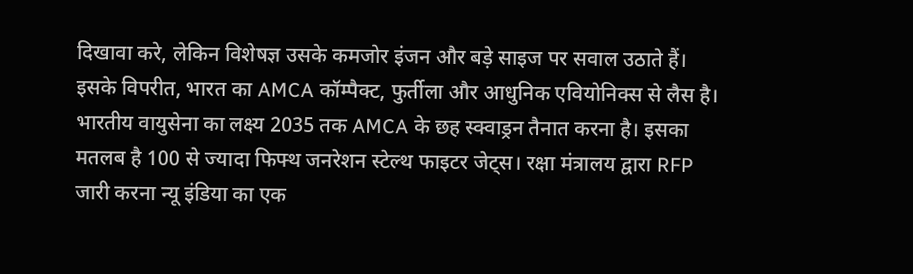दिखावा करे, लेकिन विशेषज्ञ उसके कमजोर इंजन और बड़े साइज पर सवाल उठाते हैं। इसके विपरीत, भारत का AMCA कॉम्पैक्ट, फुर्तीला और आधुनिक एवियोनिक्स से लैस है।
भारतीय वायुसेना का लक्ष्य 2035 तक AMCA के छह स्क्वाड्रन तैनात करना है। इसका मतलब है 100 से ज्यादा फिफ्थ जनरेशन स्टेल्थ फाइटर जेट्स। रक्षा मंत्रालय द्वारा RFP जारी करना न्यू इंडिया का एक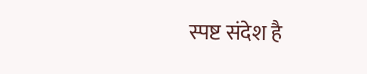स्पष्ट संदेश है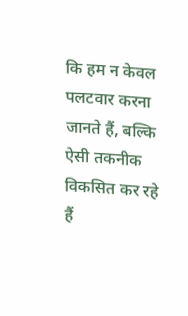कि हम न केवल पलटवार करना जानते हैं, बल्कि ऐसी तकनीक विकसित कर रहे हैं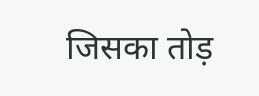जिसका तोड़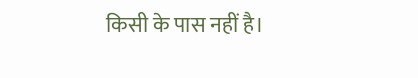किसी के पास नहीं है।